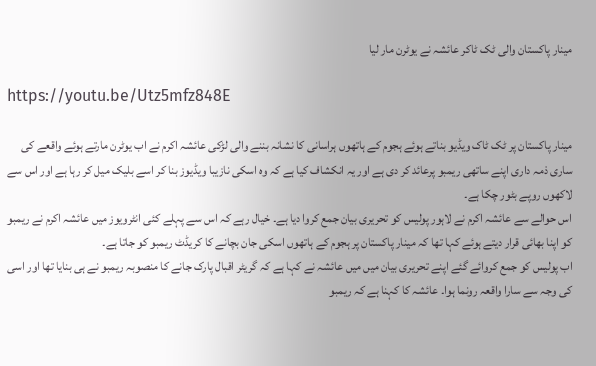مینار پاکستان والی ٹک ٹاکر عائشہ نے یوٹرن مار لیا

https://youtu.be/Utz5mfz848E

مینار پاکستان پر ٹک ٹاک ویڈیو بناتے ہوئے ہجوم کے ہاتھوں ہراسانی کا نشانہ بننے والی لڑکی عائشہ اکرم نے اب یوٹرن مارتے ہوئے واقعے کی ساری ذمہ داری اپنے ساتھی ریمبو پرعائد کر دی ہے اور یہ انکشاف کیا ہے کہ وہ اسکی نازیبا ویڈیوز بنا کر اسے بلیک میل کر رہا ہے اور اس سے لاکھوں روپے بٹور چکا ہے۔
اس حوالے سے عائشہ اکرم نے لاہور پولیس کو تحریری بیان جمع کروا دیا ہے۔ خیال رہے کہ اس سے پہلے کئی انٹرویوز میں عائشہ اکرم نے ریمبو کو اپنا بھائی قرار دیتے ہوئے کہا تھا کہ مینار پاکستان پر ہجوم کے ہاتھوں اسکی جان بچانے کا کریڈٹ ریمبو کو جاتا ہے۔
اب پولیس کو جمع کروائے گئے اپنے تحریری بیان میں میں عائشہ نے کہا ہے کہ گریٹر اقبال پارک جانے کا منصوبہ ریمبو نے ہی بنایا تھا اور اسی کی وجہ سے سارا واقعہ رونما ہوا۔ عائشہ کا کہنا ہے کہ ریمبو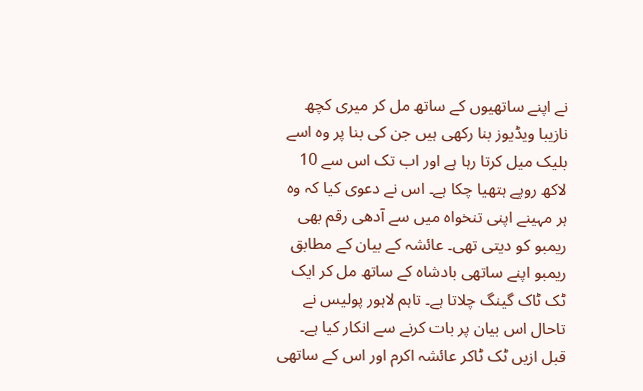نے اپنے ساتھیوں کے ساتھ مل کر میری کچھ نازیبا ویڈیوز بنا رکھی ہیں جن کی بنا پر وہ اسے بلیک میل کرتا رہا ہے اور اب تک اس سے 10 لاکھ روپے ہتھیا چکا ہے۔ اس نے دعوی کیا کہ وہ ہر مہینے اپنی تنخواہ میں سے آدھی رقم بھی ریمبو کو دیتی تھی۔ عائشہ کے بیان کے مطابق ریمبو اپنے ساتھی بادشاہ کے ساتھ مل کر ایک ٹک ٹاک گینگ چلاتا ہے۔ تاہم لاہور پولیس نے تاحال اس بیان پر بات کرنے سے انکار کیا ہے۔
قبل ازیں ٹک ٹاکر عائشہ اکرم اور اس کے ساتھی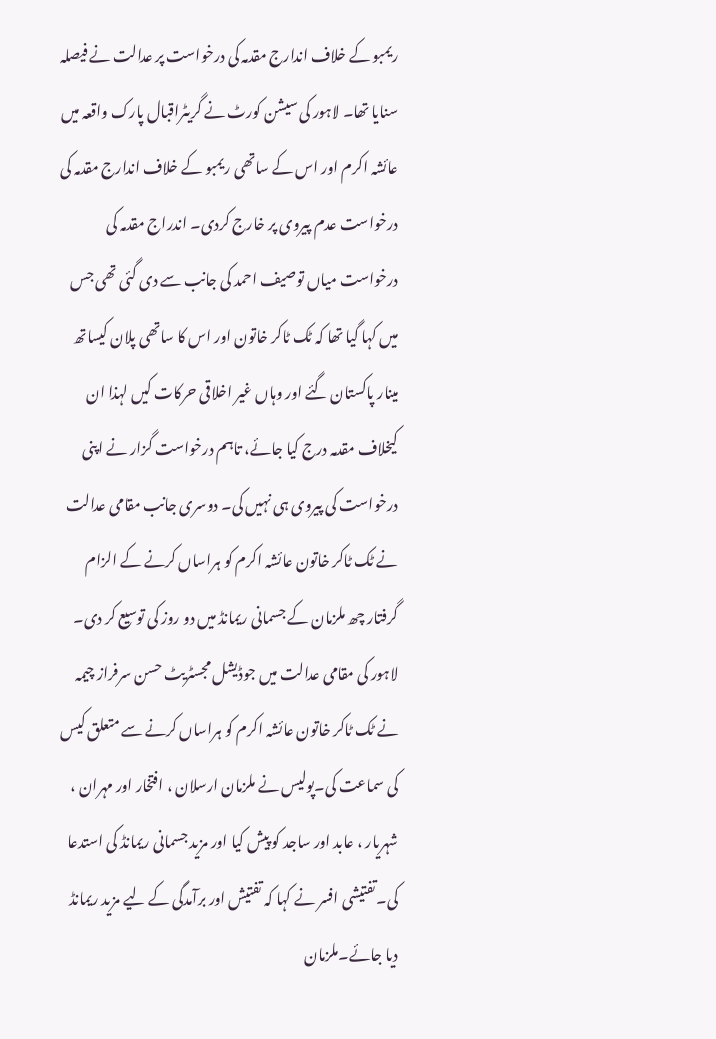ریمبو کے خلاف اندارج مقدمہ کی درخواست پر عدالت نے فیصلہ سنایا تھا۔ لاہور کی سیشن کورٹ نے گریٹراقبال پارک واقعہ میں عائشہ اکرم اور اس کے ساتھی ریمبو کے خلاف اندارج مقدمہ کی درخواست عدم پیروی پر خارج کردی۔ اندراج مقدمہ کی درخواست میاں توصیف احمد کی جانب سے دی گئی تھی جس میں کہا گیا تھا کہ ٹک ٹاکر خاتون اور اس کا ساتھی پلان کیساتھ مینار پاکستان گئے اور وہاں غیر اخلاقی حرکات کیں لہذا ان کیخلاف مقدمہ درج کیا جائے، تاہم درخواست گزار نے اپنی درخواست کی پیروی ہی نہیں کی۔ دوسری جانب مقامی عدالت نے ٹک ٹاکر خاتون عائشہ اکرم کو ہراساں کرنے کے الزام گرفتار چھ ملزمان کے جسمانی ریمانڈ میں دو روز کی توسیع کر دی۔ لاہور کی مقامی عدالت میں جوڈیشل مجسٹریٹ حسن سرفراز چیمہ نے ٹک ٹاکر خاتون عائشہ اکرم کو ہراساں کرنے سے متعلق کیس کی سماعت کی۔پولیس نے ملزمان ارسلان ، افتخار اور مہران ، شہریار ، عابد اور ساجد کو پیش کیا اور مزید جسمانی ریمانڈ کی استدعا کی۔تفتیشی افسر نے کہا کہ تفتیش اور برآمدگی کے لیے مزید ریمانڈ دیا جائے۔ملزمان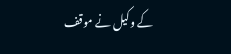کے وکیل نے موقف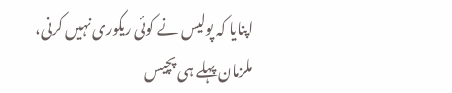اپنایا کہ پولیس نے کوئی ریکوری نہیں کرنی، ملزمان پہلے ہی پچیس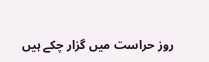روز حراست میں گزار چکے ہیں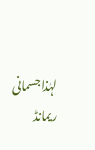لہٰذاجسمانی ریمانڈ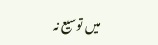میں توسیع نہ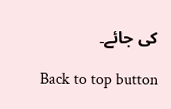کی جائے۔

Back to top button